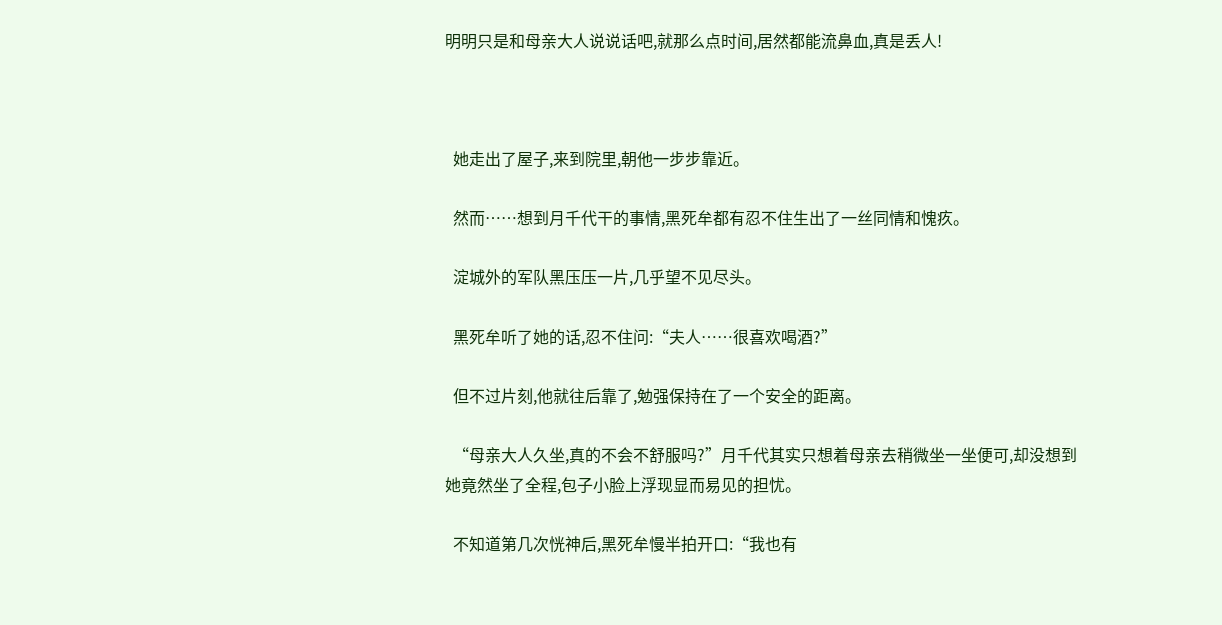明明只是和母亲大人说说话吧,就那么点时间,居然都能流鼻血,真是丢人!



  她走出了屋子,来到院里,朝他一步步靠近。

  然而……想到月千代干的事情,黑死牟都有忍不住生出了一丝同情和愧疚。

  淀城外的军队黑压压一片,几乎望不见尽头。

  黑死牟听了她的话,忍不住问:“夫人……很喜欢喝酒?”

  但不过片刻,他就往后靠了,勉强保持在了一个安全的距离。

  “母亲大人久坐,真的不会不舒服吗?”月千代其实只想着母亲去稍微坐一坐便可,却没想到她竟然坐了全程,包子小脸上浮现显而易见的担忧。

  不知道第几次恍神后,黑死牟慢半拍开口:“我也有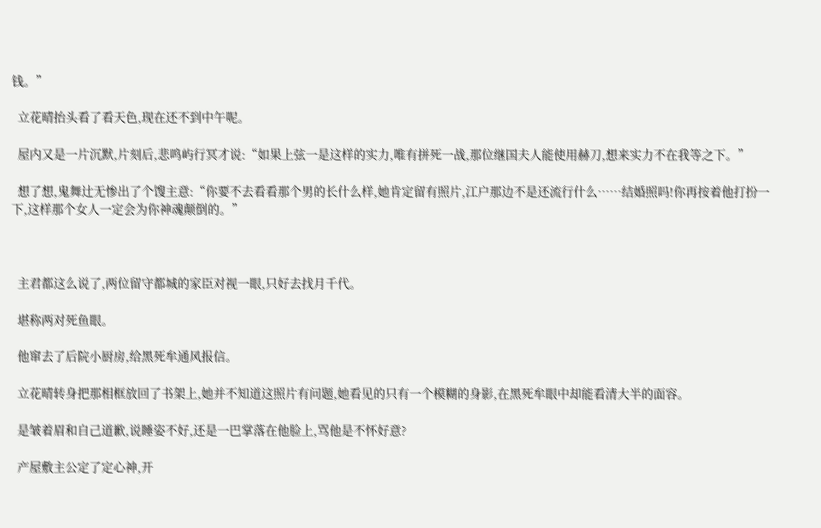钱。”

  立花晴抬头看了看天色,现在还不到中午呢。

  屋内又是一片沉默,片刻后,悲鸣屿行冥才说:“如果上弦一是这样的实力,唯有拼死一战,那位继国夫人能使用赫刀,想来实力不在我等之下。”

  想了想,鬼舞辻无惨出了个馊主意:“你要不去看看那个男的长什么样,她肯定留有照片,江户那边不是还流行什么……结婚照吗!你再按着他打扮一下,这样那个女人一定会为你神魂颠倒的。”



  主君都这么说了,两位留守都城的家臣对视一眼,只好去找月千代。

  堪称两对死鱼眼。

  他窜去了后院小厨房,给黑死牟通风报信。

  立花晴转身把那相框放回了书架上,她并不知道这照片有问题,她看见的只有一个模糊的身影,在黑死牟眼中却能看清大半的面容。

  是皱着眉和自己道歉,说睡姿不好,还是一巴掌落在他脸上,骂他是不怀好意?

  产屋敷主公定了定心神,开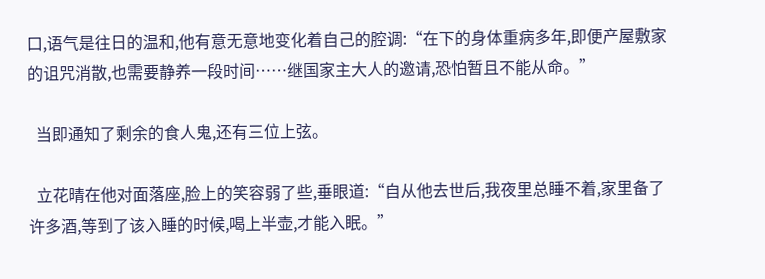口,语气是往日的温和,他有意无意地变化着自己的腔调:“在下的身体重病多年,即便产屋敷家的诅咒消散,也需要静养一段时间……继国家主大人的邀请,恐怕暂且不能从命。”

  当即通知了剩余的食人鬼,还有三位上弦。

  立花晴在他对面落座,脸上的笑容弱了些,垂眼道:“自从他去世后,我夜里总睡不着,家里备了许多酒,等到了该入睡的时候,喝上半壶,才能入眠。”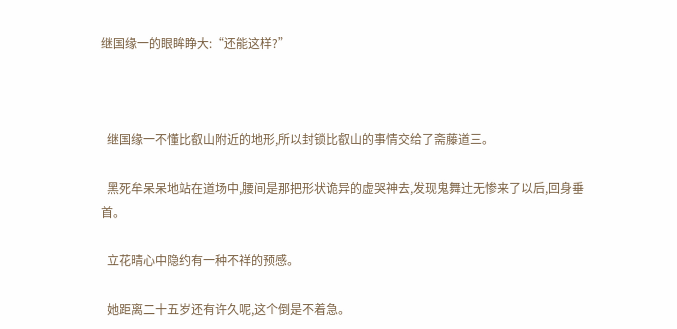继国缘一的眼眸睁大:“还能这样?”



  继国缘一不懂比叡山附近的地形,所以封锁比叡山的事情交给了斋藤道三。

  黑死牟呆呆地站在道场中,腰间是那把形状诡异的虚哭神去,发现鬼舞辻无惨来了以后,回身垂首。

  立花晴心中隐约有一种不祥的预感。

  她距离二十五岁还有许久呢,这个倒是不着急。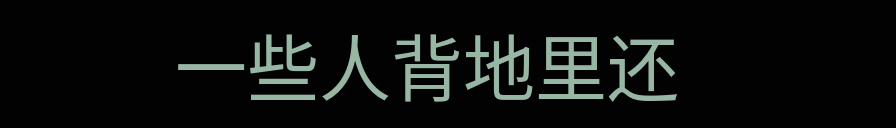一些人背地里还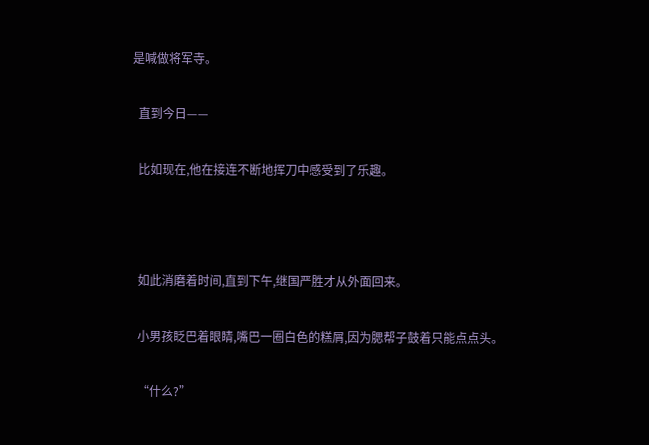是喊做将军寺。

  直到今日——

  比如现在,他在接连不断地挥刀中感受到了乐趣。



  如此消磨着时间,直到下午,继国严胜才从外面回来。

  小男孩眨巴着眼睛,嘴巴一圈白色的糕屑,因为腮帮子鼓着只能点点头。

  “什么?”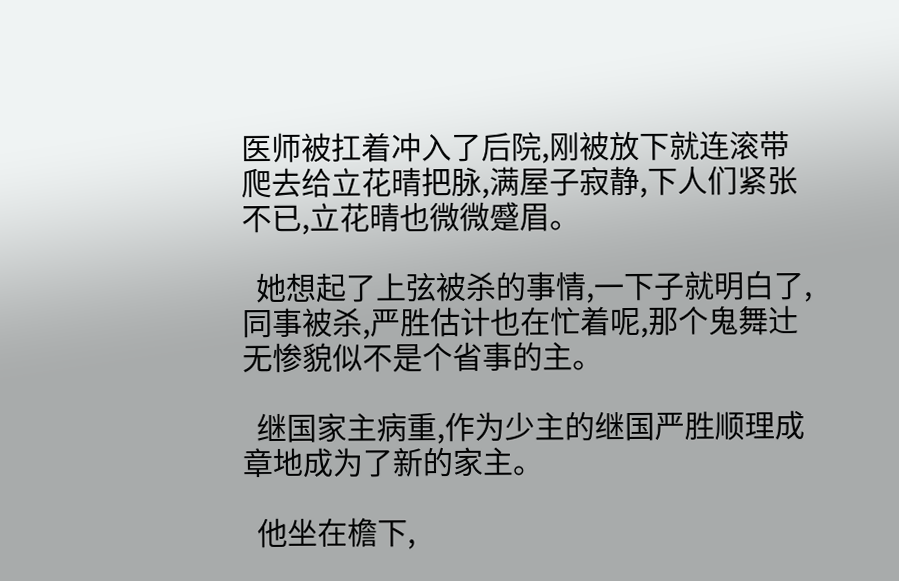医师被扛着冲入了后院,刚被放下就连滚带爬去给立花晴把脉,满屋子寂静,下人们紧张不已,立花晴也微微蹙眉。

  她想起了上弦被杀的事情,一下子就明白了,同事被杀,严胜估计也在忙着呢,那个鬼舞辻无惨貌似不是个省事的主。

  继国家主病重,作为少主的继国严胜顺理成章地成为了新的家主。

  他坐在檐下,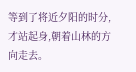等到了将近夕阳的时分,才站起身,朝着山林的方向走去。